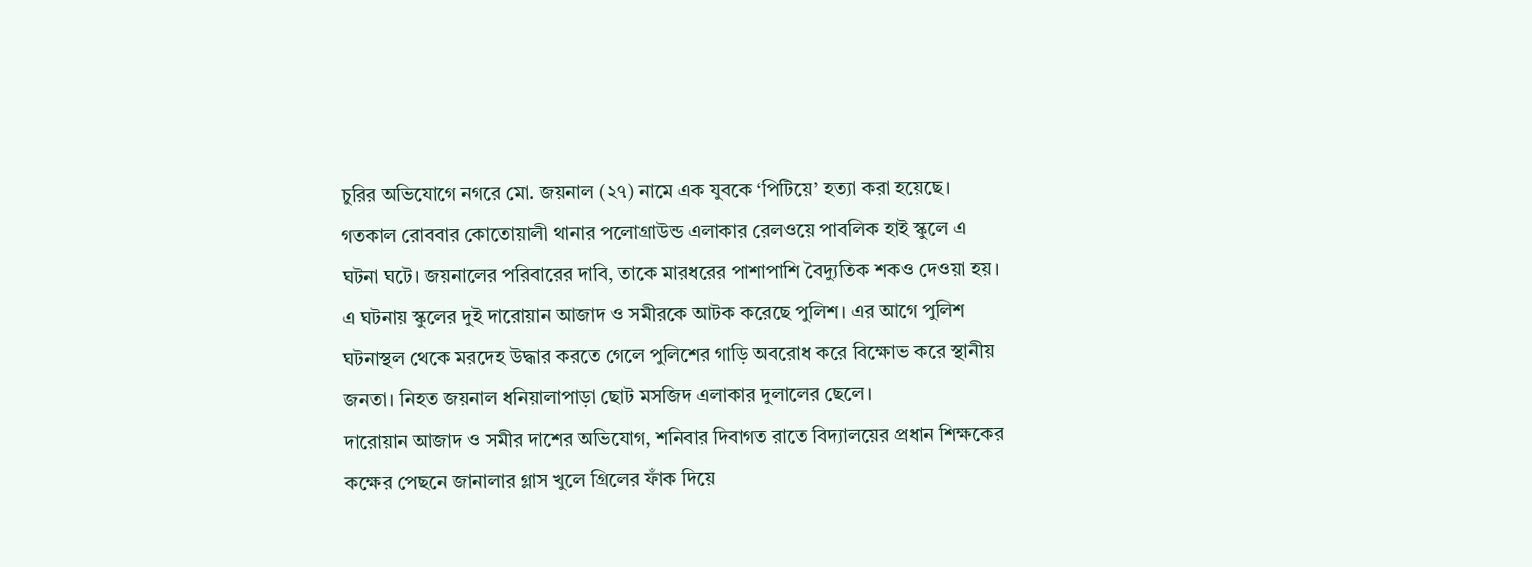চুরির অভিযোগে নগরে মো. জয়নাল (২৭) নামে এক যুবকে ‘পিটিয়ে’ হত্যা করা হয়েছে। গতকাল রোববার কোতোয়ালী থানার পলোগ্রাউন্ড এলাকার রেলওয়ে পাবলিক হাই স্কুলে এ ঘটনা ঘটে। জয়নালের পরিবারের দাবি, তাকে মারধরের পাশাপাশি বৈদ্যুতিক শকও দেওয়া হয়। এ ঘটনায় স্কুলের দুই দারোয়ান আজাদ ও সমীরকে আটক করেছে পুলিশ। এর আগে পুলিশ ঘটনাস্থল থেকে মরদেহ উদ্ধার করতে গেলে পুলিশের গাড়ি অবরোধ করে বিক্ষোভ করে স্থানীয় জনতা। নিহত জয়নাল ধনিয়ালাপাড়া ছোট মসজিদ এলাকার দুলালের ছেলে।
দারোয়ান আজাদ ও সমীর দাশের অভিযোগ, শনিবার দিবাগত রাতে বিদ্যালয়ের প্রধান শিক্ষকের কক্ষের পেছনে জানালার গ্লাস খুলে গ্রিলের ফাঁক দিয়ে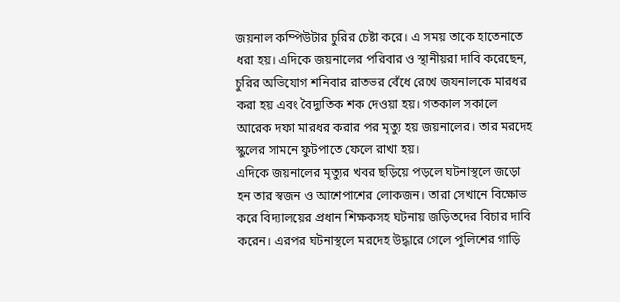জয়নাল কম্পিউটার চুরির চেষ্টা করে। এ সময় তাকে হাতেনাতে ধরা হয়। এদিকে জয়নালের পরিবার ও স্থানীয়রা দাবি করেছেন, চুরির অভিযোগ শনিবার রাতভর বেঁধে রেখে জযনালকে মারধর করা হয় এবং বৈদ্যুতিক শক দেওয়া হয়। গতকাল সকালে আরেক দফা মারধর করার পর মৃত্যু হয় জয়নালের। তার মরদেহ স্কুলের সামনে ফুটপাতে ফেলে রাখা হয়।
এদিকে জয়নালের মৃত্যুর খবর ছড়িয়ে পড়লে ঘটনাস্থলে জড়ো হন তার স্বজন ও আশেপাশের লোকজন। তারা সেখানে বিক্ষোভ করে বিদ্যালয়ের প্রধান শিক্ষকসহ ঘটনায় জড়িতদের বিচার দাবি করেন। এরপর ঘটনাস্থলে মরদেহ উদ্ধারে গেলে পুলিশের গাড়ি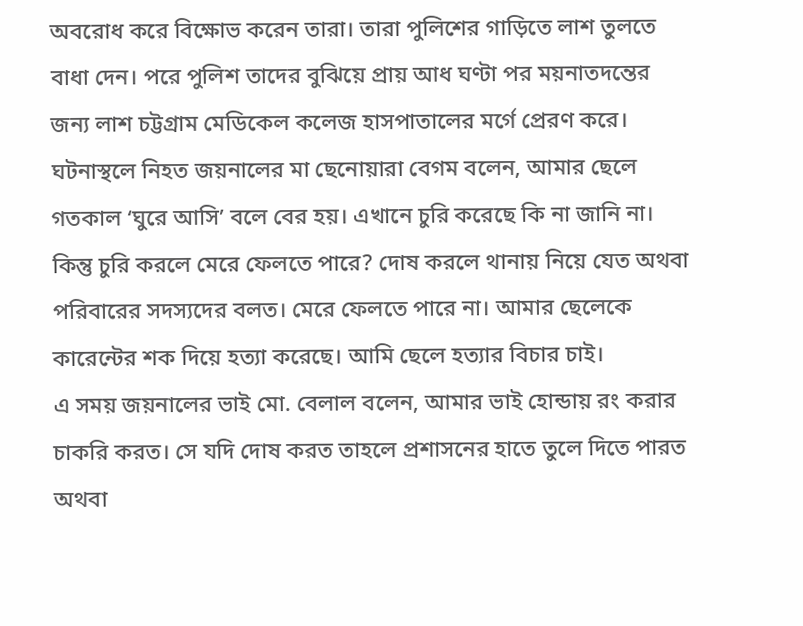অবরোধ করে বিক্ষোভ করেন তারা। তারা পুলিশের গাড়িতে লাশ তুলতে বাধা দেন। পরে পুলিশ তাদের বুঝিয়ে প্রায় আধ ঘণ্টা পর ময়নাতদন্তের জন্য লাশ চট্টগ্রাম মেডিকেল কলেজ হাসপাতালের মর্গে প্রেরণ করে।
ঘটনাস্থলে নিহত জয়নালের মা ছেনোয়ারা বেগম বলেন, আমার ছেলে গতকাল ‘ঘুরে আসি’ বলে বের হয়। এখানে চুরি করেছে কি না জানি না। কিন্তু চুরি করলে মেরে ফেলতে পারে? দোষ করলে থানায় নিয়ে যেত অথবা পরিবারের সদস্যদের বলত। মেরে ফেলতে পারে না। আমার ছেলেকে কারেন্টের শক দিয়ে হত্যা করেছে। আমি ছেলে হত্যার বিচার চাই।
এ সময় জয়নালের ভাই মো. বেলাল বলেন, আমার ভাই হোন্ডায় রং করার চাকরি করত। সে যদি দোষ করত তাহলে প্রশাসনের হাতে তুলে দিতে পারত অথবা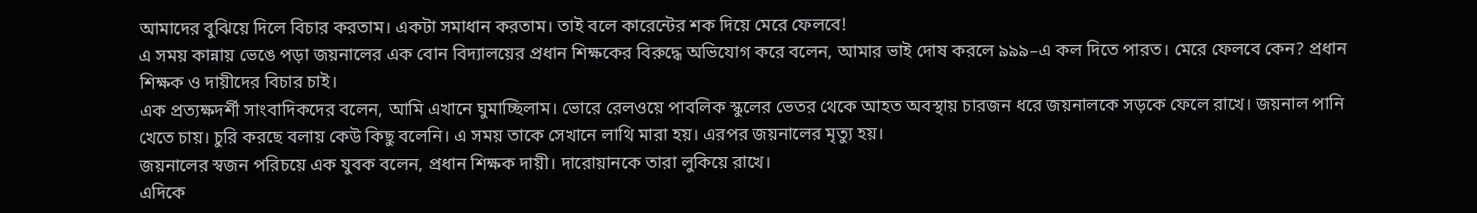আমাদের বুঝিয়ে দিলে বিচার করতাম। একটা সমাধান করতাম। তাই বলে কারেন্টের শক দিয়ে মেরে ফেলবে!
এ সময় কান্নায় ভেঙে পড়া জয়নালের এক বোন বিদ্যালয়ের প্রধান শিক্ষকের বিরুদ্ধে অভিযোগ করে বলেন, আমার ভাই দোষ করলে ৯৯৯–এ কল দিতে পারত। মেরে ফেলবে কেন? প্রধান শিক্ষক ও দায়ীদের বিচার চাই।
এক প্রত্যক্ষদর্শী সাংবাদিকদের বলেন, আমি এখানে ঘুমাচ্ছিলাম। ভোরে রেলওয়ে পাবলিক স্কুলের ভেতর থেকে আহত অবস্থায় চারজন ধরে জয়নালকে সড়কে ফেলে রাখে। জয়নাল পানি খেতে চায়। চুরি করছে বলায় কেউ কিছু বলেনি। এ সময় তাকে সেখানে লাথি মারা হয়। এরপর জয়নালের মৃত্যু হয়।
জয়নালের স্বজন পরিচয়ে এক যুবক বলেন, প্রধান শিক্ষক দায়ী। দারোয়ানকে তারা লুকিয়ে রাখে।
এদিকে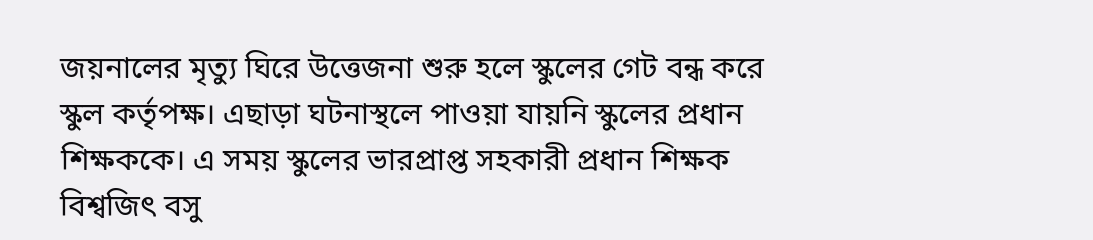জয়নালের মৃত্যু ঘিরে উত্তেজনা শুরু হলে স্কুলের গেট বন্ধ করে স্কুল কর্তৃপক্ষ। এছাড়া ঘটনাস্থলে পাওয়া যায়নি স্কুলের প্রধান শিক্ষককে। এ সময় স্কুলের ভারপ্রাপ্ত সহকারী প্রধান শিক্ষক বিশ্বজিৎ বসু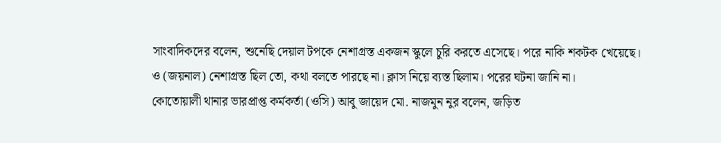সাংবাদিকদের বলেন, শুনেছি দেয়াল টপকে নেশাগ্রস্ত একজন স্কুলে চুরি করতে এসেছে। পরে নাকি শকটক খেয়েছে। ও (জয়নাল) নেশাগ্রস্ত ছিল তো, কথা বলতে পারছে না। ক্লাস নিয়ে ব্যস্ত ছিলাম। পরের ঘটনা জানি না।
কোতোয়ালী থানার ভারপ্রাপ্ত কর্মকর্তা (ওসি) আবু জায়েদ মো. নাজমুন নুর বলেন, জড়িত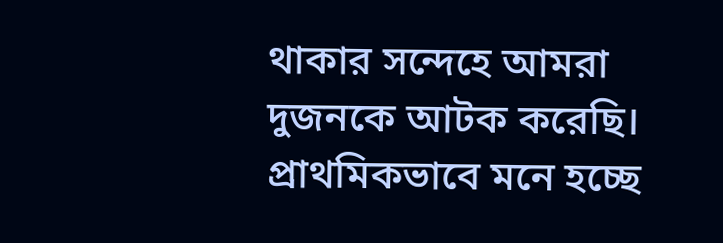থাকার সন্দেহে আমরা দুজনকে আটক করেছি। প্রাথমিকভাবে মনে হচ্ছে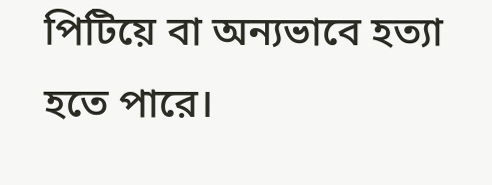পিটিয়ে বা অন্যভাবে হত্যা হতে পারে।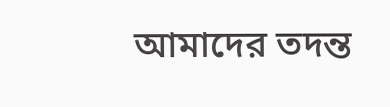আমাদের তদন্ত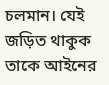চলমান। যেই জড়িত থাকুক তাকে আইনের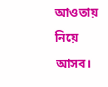আওতায় নিয়ে আসব।